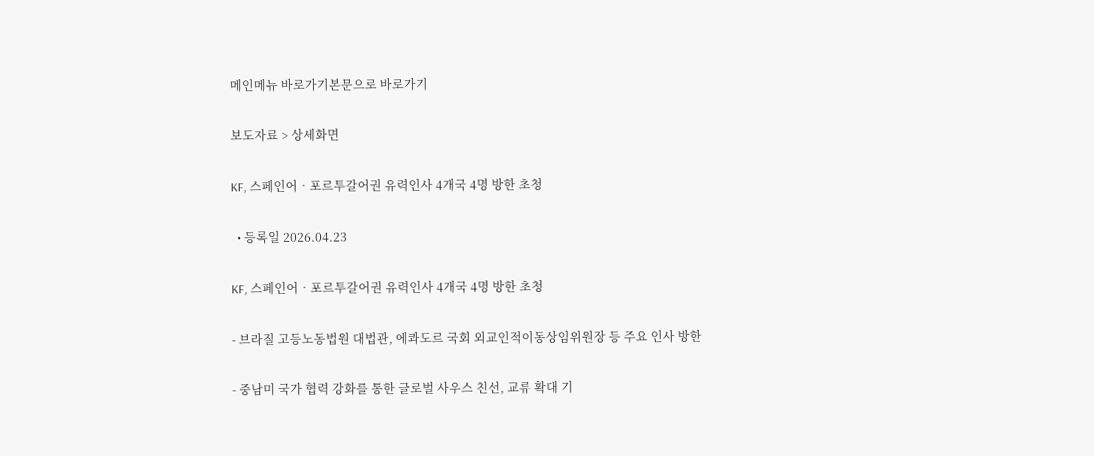메인메뉴 바로가기본문으로 바로가기

보도자료 > 상세화면

KF, 스페인어‧포르투갈어권 유력인사 4개국 4명 방한 초청

  • 등록일 2026.04.23

KF, 스페인어‧포르투갈어권 유력인사 4개국 4명 방한 초청

- 브라질 고등노동법원 대법관, 에콰도르 국회 외교인적이동상임위원장 등 주요 인사 방한

- 중남미 국가 협력 강화를 통한 글로벌 사우스 친선, 교류 확대 기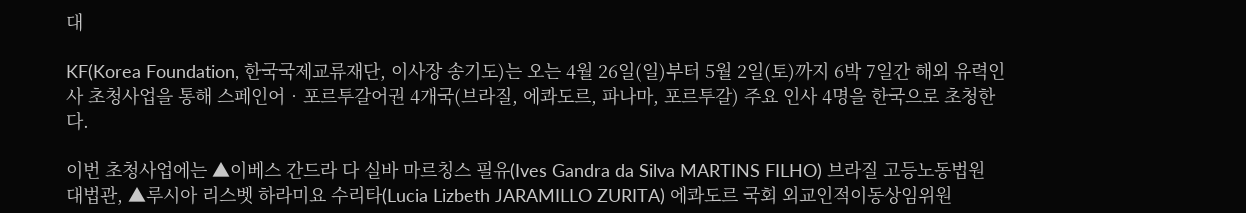대

KF(Korea Foundation, 한국국제교류재단, 이사장 송기도)는 오는 4월 26일(일)부터 5월 2일(토)까지 6박 7일간 해외 유력인사 초청사업을 통해 스페인어‧포르투갈어권 4개국(브라질, 에콰도르, 파나마, 포르투갈) 주요 인사 4명을 한국으로 초청한다.

이번 초청사업에는 ▲이베스 간드라 다 실바 마르칭스 필유(Ives Gandra da Silva MARTINS FILHO) 브라질 고등노동법원 대법관, ▲루시아 리스벳 하라미요 수리타(Lucia Lizbeth JARAMILLO ZURITA) 에콰도르 국회 외교인적이동상임위원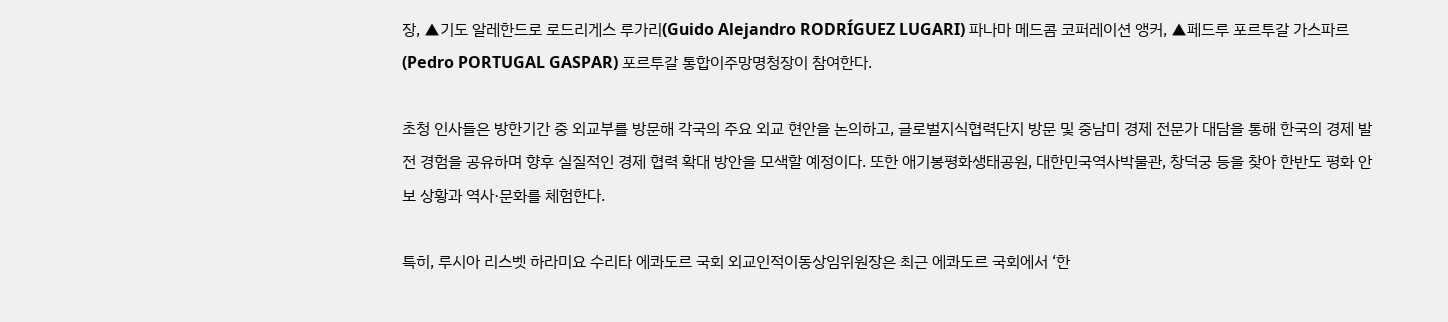장, ▲기도 알레한드로 로드리게스 루가리(Guido Alejandro RODRÍGUEZ LUGARI) 파나마 메드콤 코퍼레이션 앵커, ▲페드루 포르투갈 가스파르(Pedro PORTUGAL GASPAR) 포르투갈 통합이주망명청장이 참여한다.

초청 인사들은 방한기간 중 외교부를 방문해 각국의 주요 외교 현안을 논의하고, 글로벌지식협력단지 방문 및 중남미 경제 전문가 대담을 통해 한국의 경제 발전 경험을 공유하며 향후 실질적인 경제 협력 확대 방안을 모색할 예정이다. 또한 애기봉평화생태공원, 대한민국역사박물관, 창덕궁 등을 찾아 한반도 평화 안보 상황과 역사·문화를 체험한다.

특히, 루시아 리스벳 하라미요 수리타 에콰도르 국회 외교인적이동상임위원장은 최근 에콰도르 국회에서 ‘한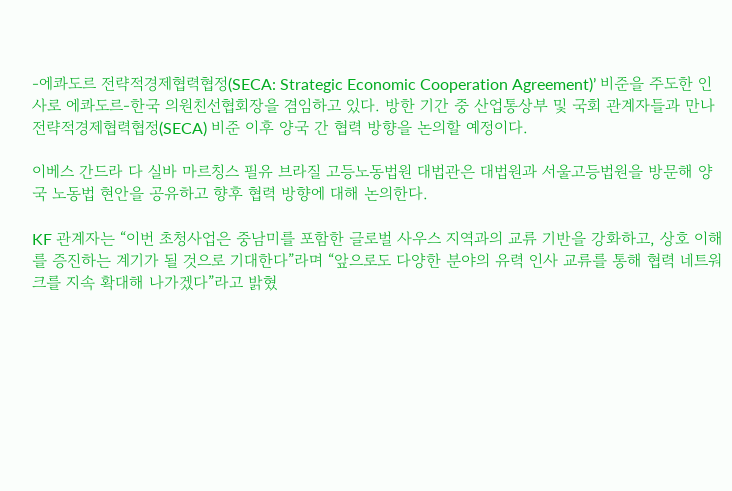-에콰도르 전략적경제협력협정(SECA: Strategic Economic Cooperation Agreement)’ 비준을 주도한 인사로 에콰도르-한국 의원친선협회장을 겸임하고 있다. 방한 기간 중 산업통상부 및 국회 관계자들과 만나 전략적경제협력협정(SECA) 비준 이후 양국 간 협력 방향을 논의할 예정이다.

이베스 간드라 다 실바 마르칭스 필유 브라질 고등노동법원 대법관은 대법원과 서울고등법원을 방문해 양국 노동법 현안을 공유하고 향후 협력 방향에 대해 논의한다.

KF 관계자는 “이번 초청사업은 중남미를 포함한 글로벌 사우스 지역과의 교류 기반을 강화하고, 상호 이해를 증진하는 계기가 될 것으로 기대한다”라며 “앞으로도 다양한 분야의 유력 인사 교류를 통해 협력 네트워크를 지속 확대해 나가겠다”라고 밝혔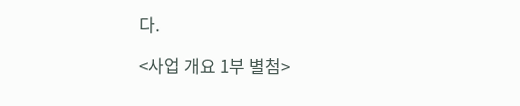다.

<사업 개요 1부 별첨>